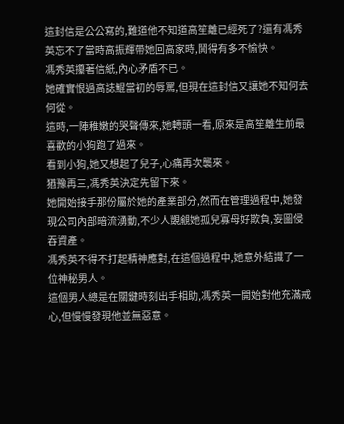這封信是公公寫的,難道他不知道高笙離已經死了?還有馮秀英忘不了當時高振輝帶她回高家時,鬨得有多不愉快。
馮秀英攥著信紙,內心矛盾不已。
她確實恨過高誌鯤當初的辱罵,但現在這封信又讓她不知何去何從。
這時,一陣稚嫩的哭聲傳來,她轉頭一看,原來是高笙離生前最喜歡的小狗跑了過來。
看到小狗,她又想起了兒子,心痛再次襲來。
猶豫再三,馮秀英決定先留下來。
她開始接手那份屬於她的產業部分,然而在管理過程中,她發現公司內部暗流湧動,不少人覬覦她孤兒寡母好欺負,妄圖侵吞資產。
馮秀英不得不打起精神應對,在這個過程中,她意外結識了一位神秘男人。
這個男人總是在關鍵時刻出手相助,馮秀英一開始對他充滿戒心,但慢慢發現他並無惡意。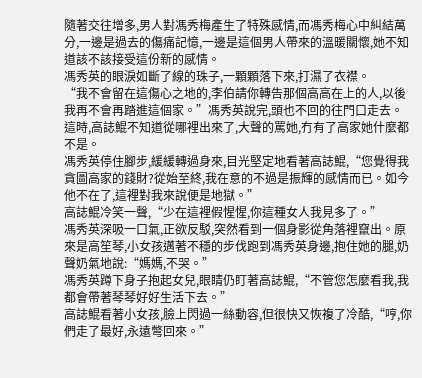隨著交往增多,男人對馮秀梅產生了特殊感情,而馮秀梅心中糾結萬分,一邊是過去的傷痛記憶,一邊是這個男人帶來的溫暖關懷,她不知道該不該接受這份新的感情。
馮秀英的眼淚如斷了線的珠子,一顆顆落下來,打濕了衣襟。
“我不會留在這傷心之地的,李伯請你轉告那個高高在上的人,以後我再不會再踏進這個家。”馮秀英說完,頭也不回的往門口走去。
這時,高誌鯤不知道從哪裡出來了,大聲的罵她,冇有了高家她什麼都不是。
馮秀英停住腳步,緩緩轉過身來,目光堅定地看著高誌鯤,“您覺得我貪圖高家的錢財?從始至終,我在意的不過是振輝的感情而已。如今他不在了,這裡對我來說便是地獄。”
高誌鯤冷笑一聲,“少在這裡假惺惺,你這種女人我見多了。”
馮秀英深吸一口氣,正欲反駁,突然看到一個身影從角落裡竄出。原來是高笙琴,小女孩邁著不穩的步伐跑到馮秀英身邊,抱住她的腿,奶聲奶氣地說:“媽媽,不哭。”
馮秀英蹲下身子抱起女兒,眼睛仍盯著高誌鯤,“不管您怎麼看我,我都會帶著琴琴好好生活下去。”
高誌鯤看著小女孩,臉上閃過一絲動容,但很快又恢複了冷酷,“哼,你們走了最好,永遠彆回來。”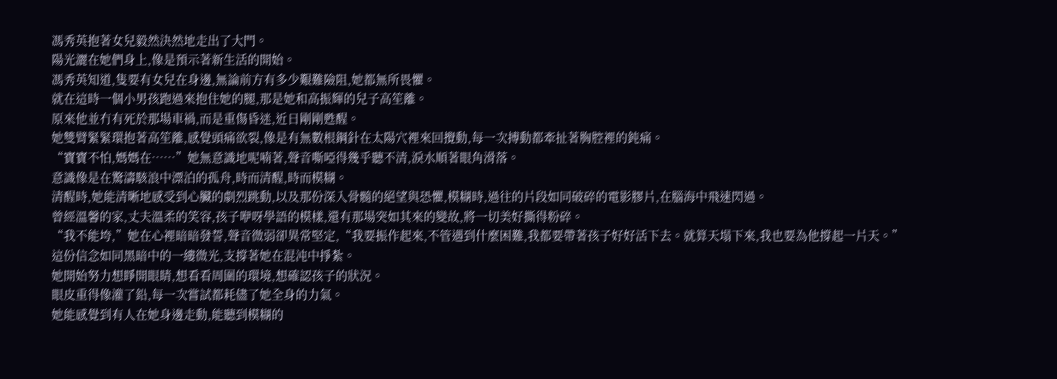馮秀英抱著女兒毅然決然地走出了大門。
陽光灑在她們身上,像是預示著新生活的開始。
馮秀英知道,隻要有女兒在身邊,無論前方有多少艱難險阻,她都無所畏懼。
就在這時一個小男孩跑過來抱住她的腿,那是她和高振輝的兒子高笙離。
原來他並冇有死於那場車禍,而是重傷昏迷,近日剛剛甦醒。
她雙臂緊緊環抱著高笙離,感覺頭痛欲裂,像是有無數根鋼針在太陽穴裡來回攪動,每一次搏動都牽扯著胸腔裡的鈍痛。
“寶寶不怕,媽媽在……”她無意識地呢喃著,聲音嘶啞得幾乎聽不清,淚水順著眼角滑落。
意識像是在驚濤駭浪中漂泊的孤舟,時而清醒,時而模糊。
清醒時,她能清晰地感受到心臟的劇烈跳動,以及那份深入骨髓的絕望與恐懼,模糊時,過往的片段如同破碎的電影膠片,在腦海中飛速閃過。
曾經溫馨的家,丈夫溫柔的笑容,孩子咿呀學語的模樣,還有那場突如其來的變故,將一切美好撕得粉碎。
“我不能垮,”她在心裡暗暗發誓,聲音微弱卻異常堅定,“我要振作起來,不管遇到什麼困難,我都要帶著孩子好好活下去。就算天塌下來,我也要為他撐起一片天。”
這份信念如同黑暗中的一縷微光,支撐著她在混沌中掙紮。
她開始努力想睜開眼睛,想看看周圍的環境,想確認孩子的狀況。
眼皮重得像灌了鉛,每一次嘗試都耗儘了她全身的力氣。
她能感覺到有人在她身邊走動,能聽到模糊的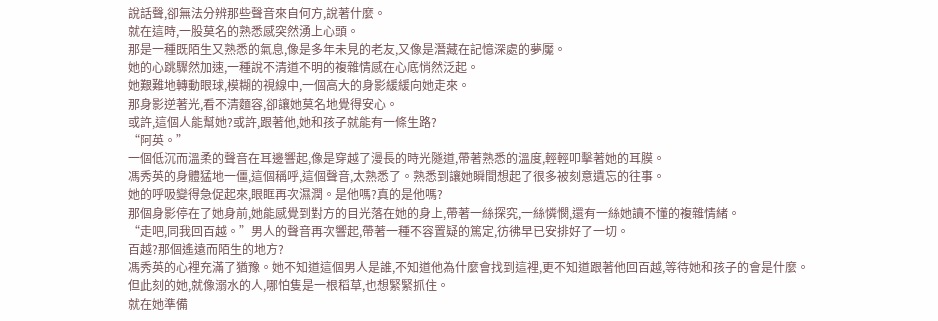說話聲,卻無法分辨那些聲音來自何方,說著什麼。
就在這時,一股莫名的熟悉感突然湧上心頭。
那是一種既陌生又熟悉的氣息,像是多年未見的老友,又像是潛藏在記憶深處的夢魘。
她的心跳驟然加速,一種說不清道不明的複雜情感在心底悄然泛起。
她艱難地轉動眼球,模糊的視線中,一個高大的身影緩緩向她走來。
那身影逆著光,看不清麵容,卻讓她莫名地覺得安心。
或許,這個人能幫她?或許,跟著他,她和孩子就能有一條生路?
“阿英。”
一個低沉而溫柔的聲音在耳邊響起,像是穿越了漫長的時光隧道,帶著熟悉的溫度,輕輕叩擊著她的耳膜。
馮秀英的身體猛地一僵,這個稱呼,這個聲音,太熟悉了。熟悉到讓她瞬間想起了很多被刻意遺忘的往事。
她的呼吸變得急促起來,眼眶再次濕潤。是他嗎?真的是他嗎?
那個身影停在了她身前,她能感覺到對方的目光落在她的身上,帶著一絲探究,一絲憐憫,還有一絲她讀不懂的複雜情緒。
“走吧,同我回百越。”男人的聲音再次響起,帶著一種不容置疑的篤定,彷彿早已安排好了一切。
百越?那個遙遠而陌生的地方?
馮秀英的心裡充滿了猶豫。她不知道這個男人是誰,不知道他為什麼會找到這裡,更不知道跟著他回百越,等待她和孩子的會是什麼。
但此刻的她,就像溺水的人,哪怕隻是一根稻草,也想緊緊抓住。
就在她準備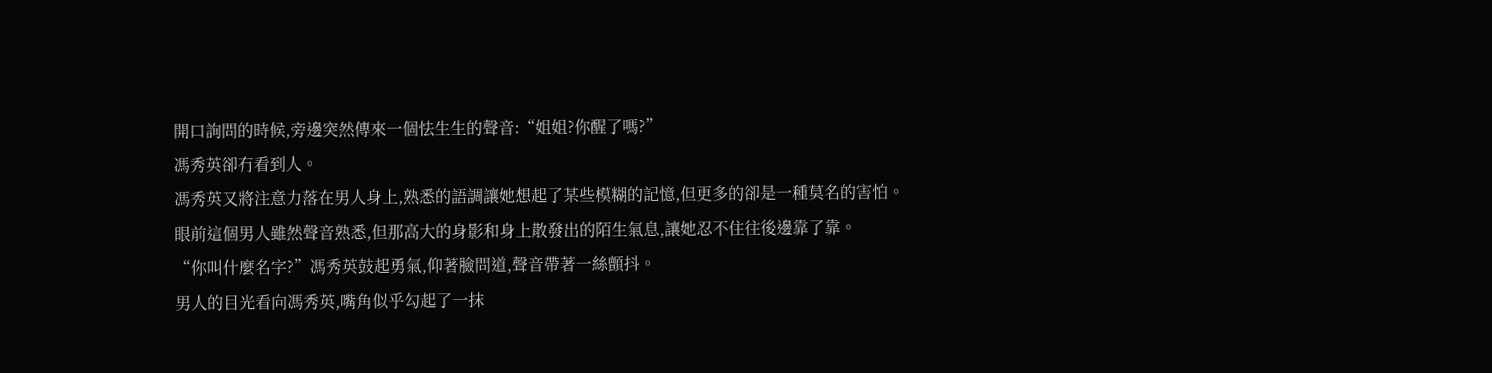開口詢問的時候,旁邊突然傳來一個怯生生的聲音:“姐姐?你醒了嗎?”
馮秀英卻冇看到人。
馮秀英又將注意力落在男人身上,熟悉的語調讓她想起了某些模糊的記憶,但更多的卻是一種莫名的害怕。
眼前這個男人雖然聲音熟悉,但那高大的身影和身上散發出的陌生氣息,讓她忍不住往後邊靠了靠。
“你叫什麼名字?”馮秀英鼓起勇氣,仰著臉問道,聲音帶著一絲顫抖。
男人的目光看向馮秀英,嘴角似乎勾起了一抹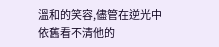溫和的笑容,儘管在逆光中依舊看不清他的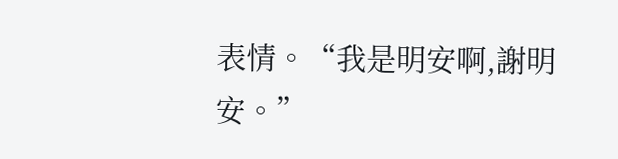表情。“我是明安啊,謝明安。”